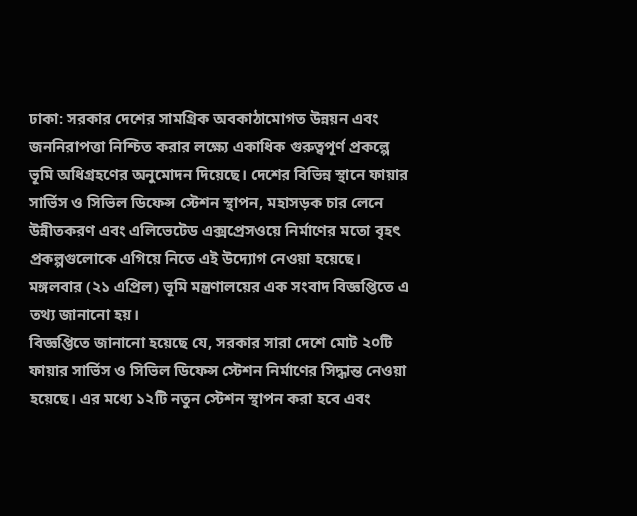ঢাকা: সরকার দেশের সামগ্রিক অবকাঠামোগত উন্নয়ন এবং জননিরাপত্তা নিশ্চিত করার লক্ষ্যে একাধিক গুরুত্বপূর্ণ প্রকল্পে ভূমি অধিগ্রহণের অনুমোদন দিয়েছে। দেশের বিভিন্ন স্থানে ফায়ার সার্ভিস ও সিভিল ডিফেন্স স্টেশন স্থাপন, মহাসড়ক চার লেনে উন্নীতকরণ এবং এলিভেটেড এক্সপ্রেসওয়ে নির্মাণের মতো বৃহৎ প্রকল্পগুলোকে এগিয়ে নিতে এই উদ্যোগ নেওয়া হয়েছে।
মঙ্গলবার (২১ এপ্রিল) ভূমি মন্ত্রণালয়ের এক সংবাদ বিজ্ঞপ্তিতে এ তথ্য জানানো হয়।
বিজ্ঞপ্তিতে জানানো হয়েছে যে, সরকার সারা দেশে মোট ২০টি ফায়ার সার্ভিস ও সিভিল ডিফেন্স স্টেশন নির্মাণের সিদ্ধান্ত নেওয়া হয়েছে। এর মধ্যে ১২টি নতুন স্টেশন স্থাপন করা হবে এবং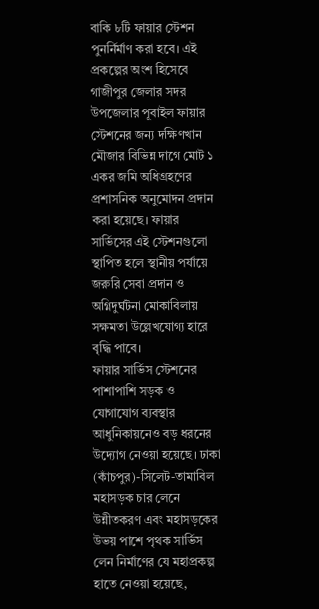বাকি ৮টি ফায়ার স্টেশন পুনর্নির্মাণ করা হবে। এই প্রকল্পের অংশ হিসেবে গাজীপুর জেলার সদর উপজেলার পূবাইল ফায়ার স্টেশনের জন্য দক্ষিণখান মৌজার বিভিন্ন দাগে মোট ১ একর জমি অধিগ্রহণের প্রশাসনিক অনুমোদন প্রদান করা হয়েছে। ফায়ার সার্ভিসের এই স্টেশনগুলো স্থাপিত হলে স্থানীয় পর্যায়ে জরুরি সেবা প্রদান ও অগ্নিদুর্ঘটনা মোকাবিলায় সক্ষমতা উল্লেখযোগ্য হারে বৃদ্ধি পাবে।
ফায়ার সার্ভিস স্টেশনের পাশাপাশি সড়ক ও যোগাযোগ ব্যবস্থার আধুনিকায়নেও বড় ধরনের উদ্যোগ নেওয়া হয়েছে। ঢাকা (কাঁচপুর)-সিলেট-তামাবিল মহাসড়ক চার লেনে উন্নীতকরণ এবং মহাসড়কের উভয় পাশে পৃথক সার্ভিস লেন নির্মাণের যে মহাপ্রকল্প হাতে নেওয়া হয়েছে,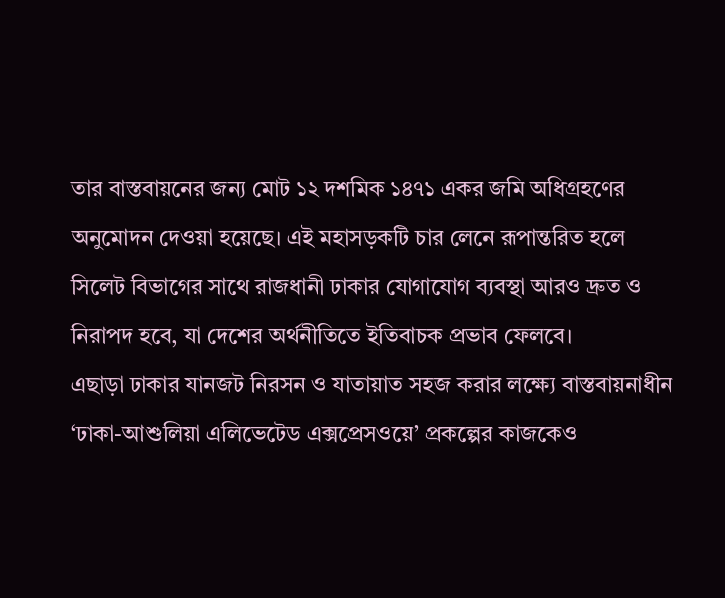তার বাস্তবায়নের জন্য মোট ১২ দশমিক ১৪৭১ একর জমি অধিগ্রহণের অনুমোদন দেওয়া হয়েছে। এই মহাসড়কটি চার লেনে রূপান্তরিত হলে সিলেট বিভাগের সাথে রাজধানী ঢাকার যোগাযোগ ব্যবস্থা আরও দ্রুত ও নিরাপদ হবে, যা দেশের অর্থনীতিতে ইতিবাচক প্রভাব ফেলবে।
এছাড়া ঢাকার যানজট নিরসন ও যাতায়াত সহজ করার লক্ষ্যে বাস্তবায়নাধীন ‘ঢাকা-আশুলিয়া এলিভেটেড এক্সপ্রেসওয়ে’ প্রকল্পের কাজকেও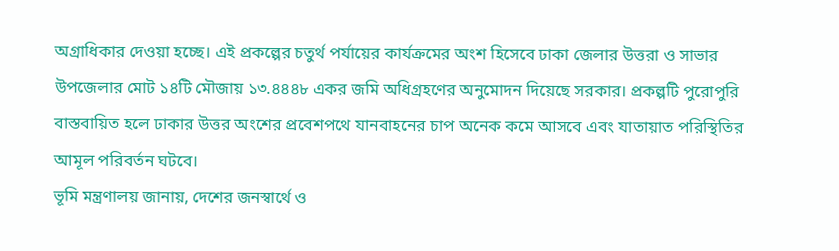অগ্রাধিকার দেওয়া হচ্ছে। এই প্রকল্পের চতুর্থ পর্যায়ের কার্যক্রমের অংশ হিসেবে ঢাকা জেলার উত্তরা ও সাভার উপজেলার মোট ১৪টি মৌজায় ১৩.৪৪৪৮ একর জমি অধিগ্রহণের অনুমোদন দিয়েছে সরকার। প্রকল্পটি পুরোপুরি বাস্তবায়িত হলে ঢাকার উত্তর অংশের প্রবেশপথে যানবাহনের চাপ অনেক কমে আসবে এবং যাতায়াত পরিস্থিতির আমূল পরিবর্তন ঘটবে।
ভূমি মন্ত্রণালয় জানায়, দেশের জনস্বার্থে ও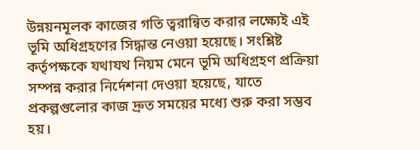উন্নয়নমূলক কাজের গতি ত্বরান্বিত করার লক্ষ্যেই এই ভূমি অধিগ্রহণের সিদ্ধান্ত নেওয়া হয়েছে। সংশ্লিষ্ট কর্তৃপক্ষকে যথাযথ নিয়ম মেনে ভূমি অধিগ্রহণ প্রক্রিয়া সম্পন্ন করার নির্দেশনা দেওয়া হয়েছে, যাতে প্রকল্পগুলোর কাজ দ্রুত সময়ের মধ্যে শুরু করা সম্ভব হয়।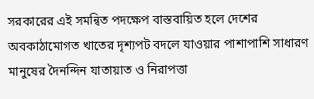সরকারের এই সমন্বিত পদক্ষেপ বাস্তবায়িত হলে দেশের অবকাঠামোগত খাতের দৃশ্যপট বদলে যাওয়ার পাশাপাশি সাধারণ মানুষের দৈনন্দিন যাতায়াত ও নিরাপত্তা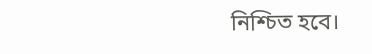নিশ্চিত হবে।